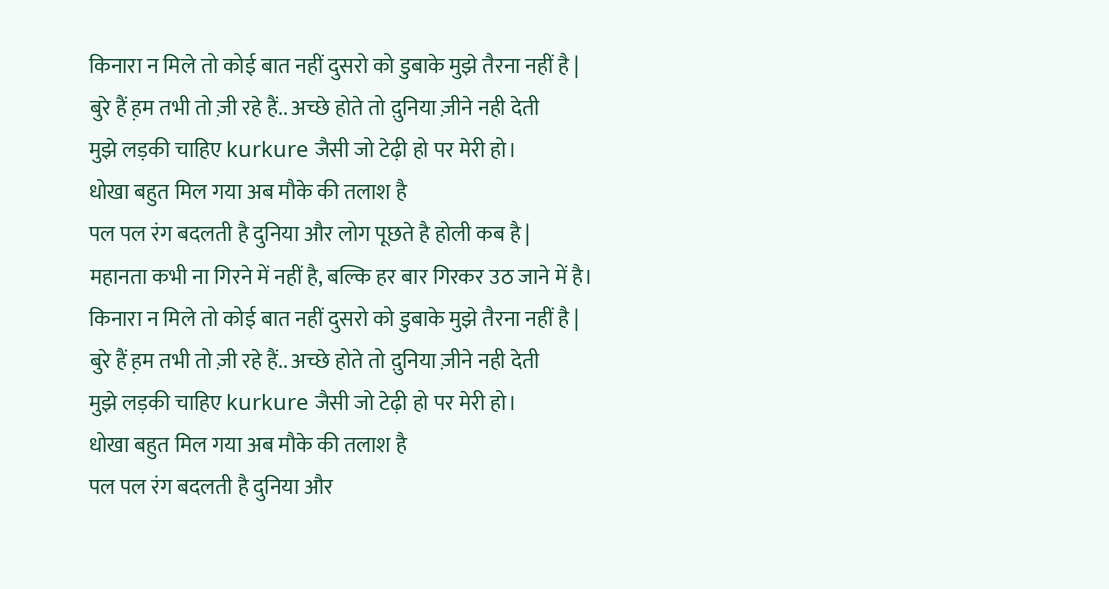किनारा न मिले तो कोई बात नहीं दुसरो को डुबाके मुझे तैरना नहीं है |
बुरे हैं ह़म तभी तो ज़ी रहे हैं.. अच्छे होते तो द़ुनिया ज़ीने नही देती
मुझे लड़की चाहिए kurkure जैसी जो टेढ़ी हो पर मेरी हो।
धोखा बहुत मिल गया अब मौके की तलाश है
पल पल रंग बदलती है दुनिया और लोग पूछते है होली कब है |
महानता कभी ना गिरने में नहीं है, बल्कि हर बार गिरकर उठ जाने में है।
किनारा न मिले तो कोई बात नहीं दुसरो को डुबाके मुझे तैरना नहीं है |
बुरे हैं ह़म तभी तो ज़ी रहे हैं.. अच्छे होते तो द़ुनिया ज़ीने नही देती
मुझे लड़की चाहिए kurkure जैसी जो टेढ़ी हो पर मेरी हो।
धोखा बहुत मिल गया अब मौके की तलाश है
पल पल रंग बदलती है दुनिया और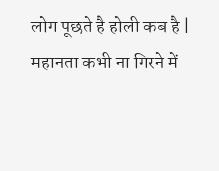लोग पूछते है होली कब है |
महानता कभी ना गिरने में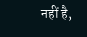नहीं है,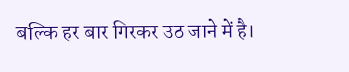बल्कि हर बार गिरकर उठ जाने में है।